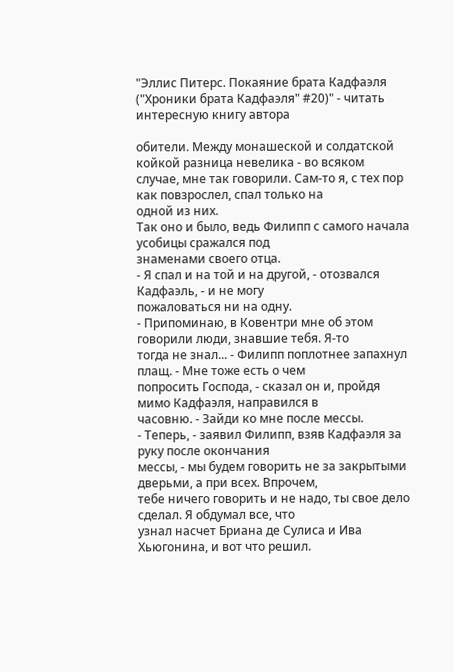"Эллис Питерс. Покаяние брата Кадфаэля ("Хроники брата Кадфаэля" #20)" - читать интересную книгу автора

обители. Между монашеской и солдатской койкой разница невелика - во всяком
случае, мне так говорили. Сам-то я, с тех пор как повзрослел, спал только на
одной из них.
Так оно и было, ведь Филипп с самого начала усобицы сражался под
знаменами своего отца.
- Я спал и на той и на другой, - отозвался Кадфаэль, - и не могу
пожаловаться ни на одну.
- Припоминаю, в Ковентри мне об этом говорили люди, знавшие тебя. Я-то
тогда не знал... - Филипп поплотнее запахнул плащ. - Мне тоже есть о чем
попросить Господа, - сказал он и, пройдя мимо Кадфаэля, направился в
часовню. - Зайди ко мне после мессы.
- Теперь, - заявил Филипп, взяв Кадфаэля за руку после окончания
мессы, - мы будем говорить не за закрытыми дверьми, а при всех. Впрочем,
тебе ничего говорить и не надо, ты свое дело сделал. Я обдумал все, что
узнал насчет Бриана де Сулиса и Ива Хьюгонина, и вот что решил.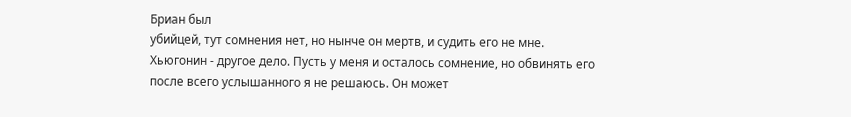Бриан был
убийцей, тут сомнения нет, но нынче он мертв, и судить его не мне.
Хьюгонин - другое дело. Пусть у меня и осталось сомнение, но обвинять его
после всего услышанного я не решаюсь. Он может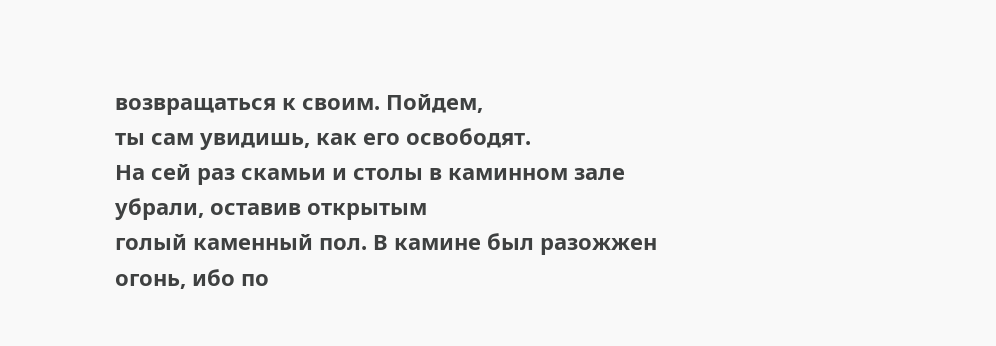возвращаться к своим. Пойдем,
ты сам увидишь, как его освободят.
На сей раз скамьи и столы в каминном зале убрали, оставив открытым
голый каменный пол. В камине был разожжен огонь, ибо по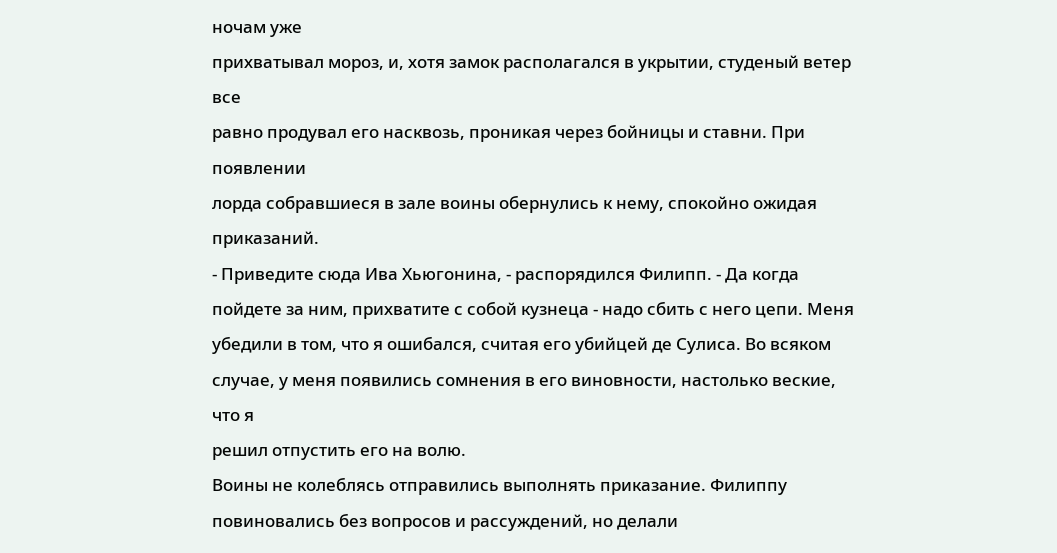ночам уже
прихватывал мороз, и, хотя замок располагался в укрытии, студеный ветер все
равно продувал его насквозь, проникая через бойницы и ставни. При появлении
лорда собравшиеся в зале воины обернулись к нему, спокойно ожидая
приказаний.
- Приведите сюда Ива Хьюгонина, - распорядился Филипп. - Да когда
пойдете за ним, прихватите с собой кузнеца - надо сбить с него цепи. Меня
убедили в том, что я ошибался, считая его убийцей де Сулиса. Во всяком
случае, у меня появились сомнения в его виновности, настолько веские, что я
решил отпустить его на волю.
Воины не колеблясь отправились выполнять приказание. Филиппу
повиновались без вопросов и рассуждений, но делали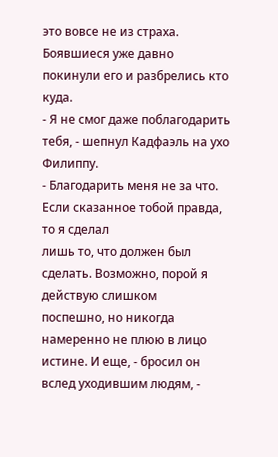это вовсе не из страха.
Боявшиеся уже давно покинули его и разбрелись кто куда.
- Я не смог даже поблагодарить тебя, - шепнул Кадфаэль на ухо Филиппу.
- Благодарить меня не за что. Если сказанное тобой правда, то я сделал
лишь то, что должен был сделать. Возможно, порой я действую слишком
поспешно, но никогда намеренно не плюю в лицо истине. И еще, - бросил он
вслед уходившим людям, -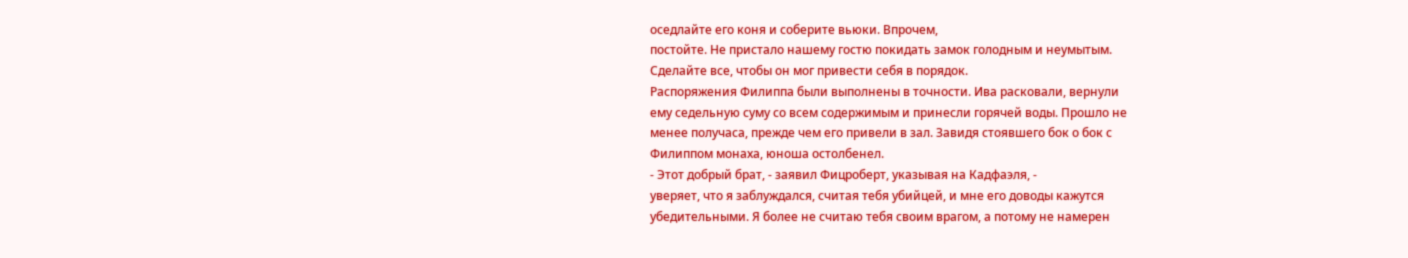оседлайте его коня и соберите вьюки. Впрочем,
постойте. Не пристало нашему гостю покидать замок голодным и неумытым.
Сделайте все, чтобы он мог привести себя в порядок.
Распоряжения Филиппа были выполнены в точности. Ива расковали, вернули
ему седельную суму со всем содержимым и принесли горячей воды. Прошло не
менее получаса, прежде чем его привели в зал. Завидя стоявшего бок о бок с
Филиппом монаха, юноша остолбенел.
- Этот добрый брат, - заявил Фицроберт, указывая на Кадфаэля, -
уверяет, что я заблуждался, считая тебя убийцей, и мне его доводы кажутся
убедительными. Я более не считаю тебя своим врагом, а потому не намерен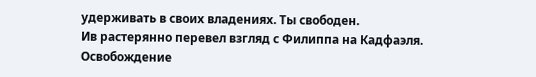удерживать в своих владениях. Ты свободен.
Ив растерянно перевел взгляд с Филиппа на Кадфаэля. Освобождение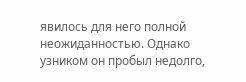явилось для него полной неожиданностью. Однако узником он пробыл недолго,